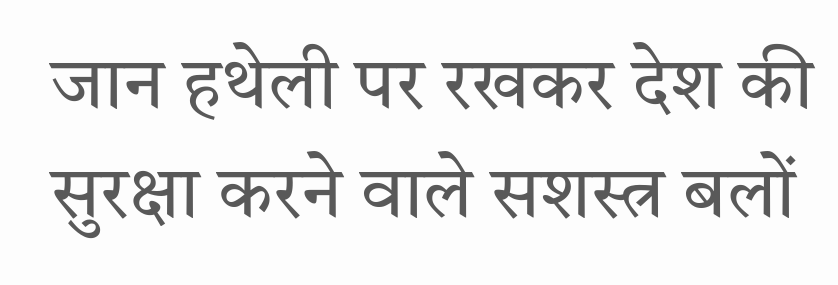जान हथेली पर रखकर देश की सुरक्षा करने वाले सशस्त्र बलों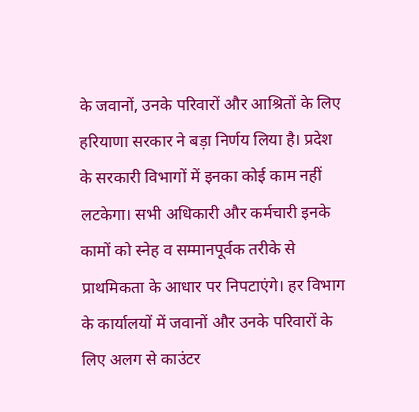के जवानों, उनके परिवारों और आश्रितों के लिए हरियाणा सरकार ने बड़ा निर्णय लिया है। प्रदेश के सरकारी विभागों में इनका कोई काम नहीं लटकेगा। सभी अधिकारी और कर्मचारी इनके कामों को स्नेह व सम्मानपूर्वक तरीके से प्राथमिकता के आधार पर निपटाएंगे। हर विभाग के कार्यालयों में जवानों और उनके परिवारों के लिए अलग से काउंटर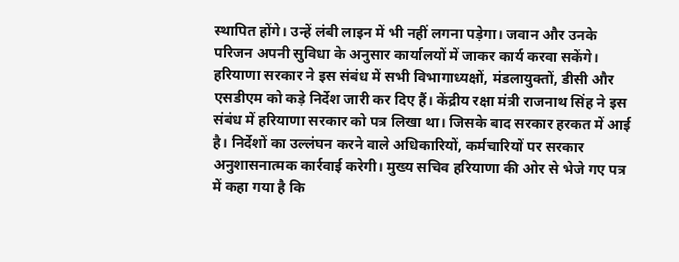स्थापित होंगे। उन्हें लंबी लाइन में भी नहीं लगना पड़ेगा। जवान और उनके परिजन अपनी सुविधा के अनुसार कार्यालयों में जाकर कार्य करवा सकेंगे।
हरियाणा सरकार ने इस संबंध में सभी विभागाध्यक्षों, मंडलायुक्तों, डीसी और एसडीएम को कड़े निर्देश जारी कर दिए हैं। केंद्रीय रक्षा मंत्री राजनाथ सिंह ने इस संबंध में हरियाणा सरकार को पत्र लिखा था। जिसके बाद सरकार हरकत में आई है। निर्देशों का उल्लंघन करने वाले अधिकारियों, कर्मचारियों पर सरकार अनुशासनात्मक कार्रवाई करेगी। मुख्य सचिव हरियाणा की ओर से भेजे गए पत्र में कहा गया है कि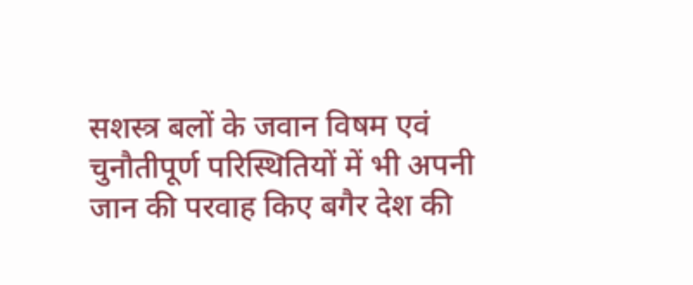सशस्त्र बलों के जवान विषम एवं चुनौतीपूर्ण परिस्थितियों में भी अपनी जान की परवाह किए बगैर देश की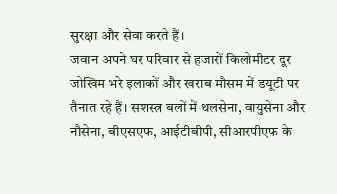सुरक्षा और सेवा करते हैं।
जवान अपने घर परिवार से हजारों किलोमीटर दूर जोखिम भरे इलाकों और खराब मौसम में डयूटी पर तैनात रहे हैं। सशस्त्र बलों में थलसेना, वायुसेना और नौसेना, बीएसएफ, आईटीबीपी, सीआरपीएफ के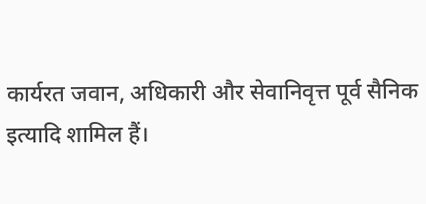कार्यरत जवान, अधिकारी और सेवानिवृत्त पूर्व सैनिक इत्यादि शामिल हैं।